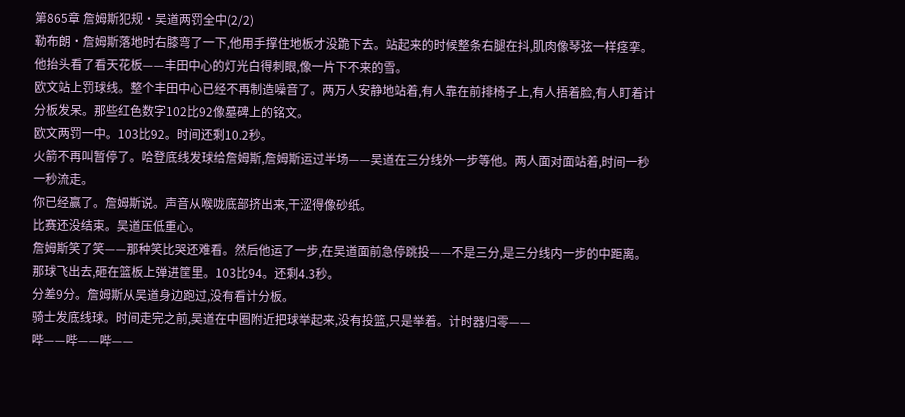第865章 詹姆斯犯规·吴道两罚全中(2/2)
勒布朗·詹姆斯落地时右膝弯了一下,他用手撑住地板才没跪下去。站起来的时候整条右腿在抖,肌肉像琴弦一样痉挛。他抬头看了看天花板——丰田中心的灯光白得刺眼,像一片下不来的雪。
欧文站上罚球线。整个丰田中心已经不再制造噪音了。两万人安静地站着,有人靠在前排椅子上,有人捂着脸,有人盯着计分板发呆。那些红色数字102比92像墓碑上的铭文。
欧文两罚一中。103比92。时间还剩10.2秒。
火箭不再叫暂停了。哈登底线发球给詹姆斯,詹姆斯运过半场——吴道在三分线外一步等他。两人面对面站着,时间一秒一秒流走。
你已经赢了。詹姆斯说。声音从喉咙底部挤出来,干涩得像砂纸。
比赛还没结束。吴道压低重心。
詹姆斯笑了笑——那种笑比哭还难看。然后他运了一步,在吴道面前急停跳投——不是三分,是三分线内一步的中距离。那球飞出去,砸在篮板上弹进筐里。103比94。还剩4.3秒。
分差9分。詹姆斯从吴道身边跑过,没有看计分板。
骑士发底线球。时间走完之前,吴道在中圈附近把球举起来,没有投篮,只是举着。计时器归零——
哔——哔——哔——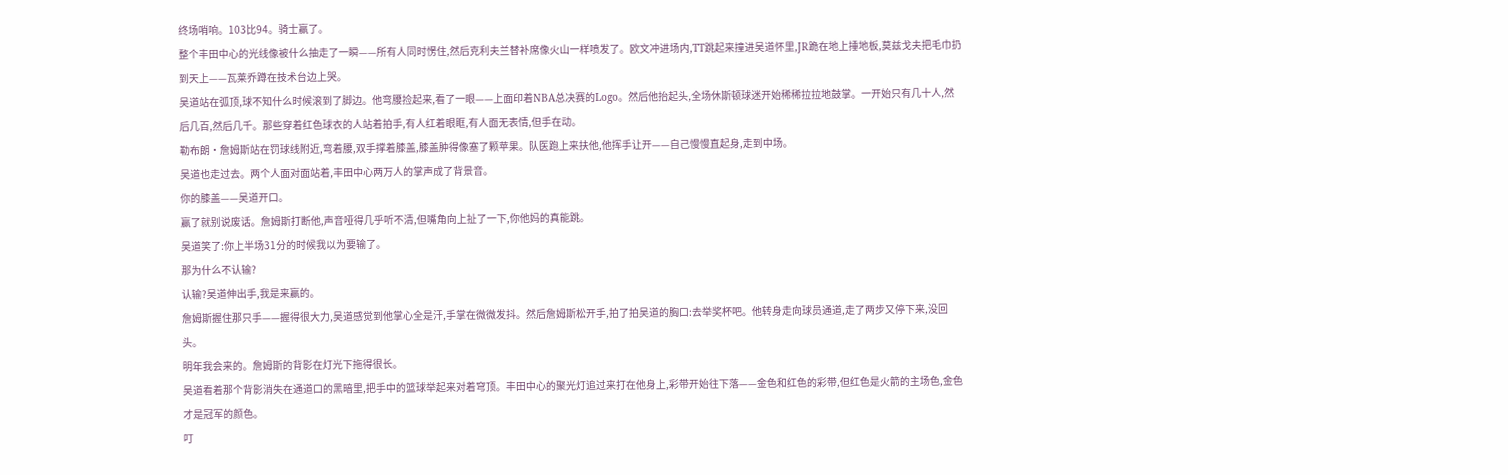终场哨响。103比94。骑士赢了。
整个丰田中心的光线像被什么抽走了一瞬——所有人同时愣住,然后克利夫兰替补席像火山一样喷发了。欧文冲进场内,TT跳起来撞进吴道怀里,JR跪在地上捶地板,莫兹戈夫把毛巾扔到天上——瓦莱乔蹲在技术台边上哭。
吴道站在弧顶,球不知什么时候滚到了脚边。他弯腰捡起来,看了一眼——上面印着NBA总决赛的Logo。然后他抬起头,全场休斯顿球迷开始稀稀拉拉地鼓掌。一开始只有几十人,然后几百,然后几千。那些穿着红色球衣的人站着拍手,有人红着眼眶,有人面无表情,但手在动。
勒布朗·詹姆斯站在罚球线附近,弯着腰,双手撑着膝盖,膝盖肿得像塞了颗苹果。队医跑上来扶他,他挥手让开——自己慢慢直起身,走到中场。
吴道也走过去。两个人面对面站着,丰田中心两万人的掌声成了背景音。
你的膝盖——吴道开口。
赢了就别说废话。詹姆斯打断他,声音哑得几乎听不清,但嘴角向上扯了一下,你他妈的真能跳。
吴道笑了:你上半场31分的时候我以为要输了。
那为什么不认输?
认输?吴道伸出手,我是来赢的。
詹姆斯握住那只手——握得很大力,吴道感觉到他掌心全是汗,手掌在微微发抖。然后詹姆斯松开手,拍了拍吴道的胸口:去举奖杯吧。他转身走向球员通道,走了两步又停下来,没回头。
明年我会来的。詹姆斯的背影在灯光下拖得很长。
吴道看着那个背影消失在通道口的黑暗里,把手中的篮球举起来对着穹顶。丰田中心的聚光灯追过来打在他身上,彩带开始往下落——金色和红色的彩带,但红色是火箭的主场色,金色才是冠军的颜色。
叮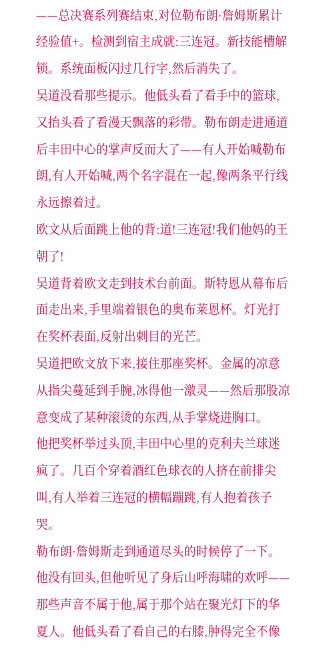——总决赛系列赛结束,对位勒布朗·詹姆斯累计经验值+。检测到宿主成就:三连冠。新技能槽解锁。系统面板闪过几行字,然后消失了。
吴道没看那些提示。他低头看了看手中的篮球,又抬头看了看漫天飘落的彩带。勒布朗走进通道后丰田中心的掌声反而大了——有人开始喊勒布朗,有人开始喊,两个名字混在一起,像两条平行线永远擦着过。
欧文从后面跳上他的背:道!三连冠!我们他妈的王朝了!
吴道背着欧文走到技术台前面。斯特恩从幕布后面走出来,手里端着银色的奥布莱恩杯。灯光打在奖杯表面,反射出刺目的光芒。
吴道把欧文放下来,接住那座奖杯。金属的凉意从指尖蔓延到手腕,冰得他一激灵——然后那股凉意变成了某种滚烫的东西,从手掌烧进胸口。
他把奖杯举过头顶,丰田中心里的克利夫兰球迷疯了。几百个穿着酒红色球衣的人挤在前排尖叫,有人举着三连冠的横幅蹦跳,有人抱着孩子哭。
勒布朗·詹姆斯走到通道尽头的时候停了一下。他没有回头,但他听见了身后山呼海啸的欢呼——那些声音不属于他,属于那个站在聚光灯下的华夏人。他低头看了看自己的右膝,肿得完全不像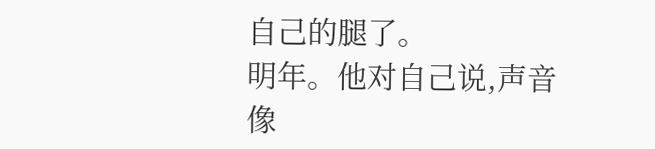自己的腿了。
明年。他对自己说,声音像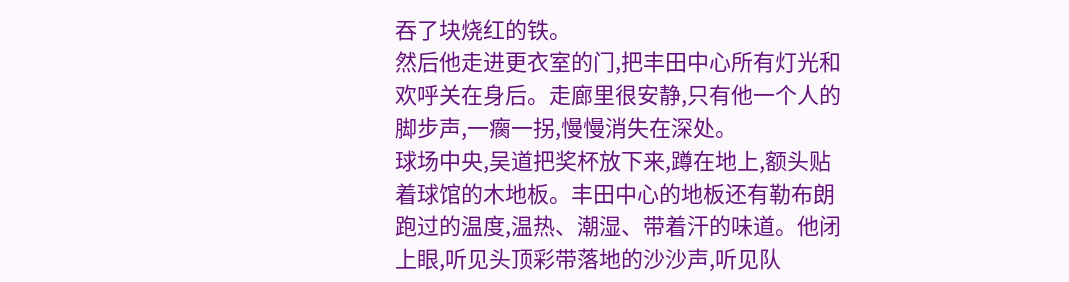吞了块烧红的铁。
然后他走进更衣室的门,把丰田中心所有灯光和欢呼关在身后。走廊里很安静,只有他一个人的脚步声,一瘸一拐,慢慢消失在深处。
球场中央,吴道把奖杯放下来,蹲在地上,额头贴着球馆的木地板。丰田中心的地板还有勒布朗跑过的温度,温热、潮湿、带着汗的味道。他闭上眼,听见头顶彩带落地的沙沙声,听见队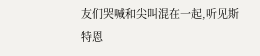友们哭喊和尖叫混在一起,听见斯特恩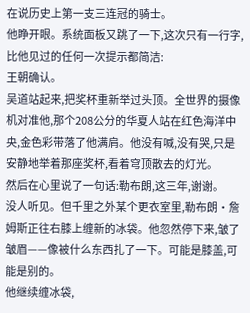在说历史上第一支三连冠的骑士。
他睁开眼。系统面板又跳了一下,这次只有一行字,比他见过的任何一次提示都简洁:
王朝确认。
吴道站起来,把奖杯重新举过头顶。全世界的摄像机对准他,那个208公分的华夏人站在红色海洋中央,金色彩带落了他满肩。他没有喊,没有哭,只是安静地举着那座奖杯,看着穹顶散去的灯光。
然后在心里说了一句话:勒布朗,这三年,谢谢。
没人听见。但千里之外某个更衣室里,勒布朗·詹姆斯正往右膝上缠新的冰袋。他忽然停下来,皱了皱眉——像被什么东西扎了一下。可能是膝盖,可能是别的。
他继续缠冰袋,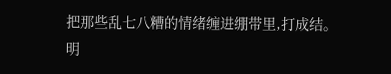把那些乱七八糟的情绪缠进绷带里,打成结。
明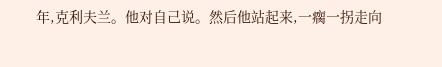年,克利夫兰。他对自己说。然后他站起来,一瘸一拐走向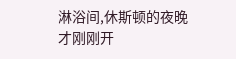淋浴间,休斯顿的夜晚才刚刚开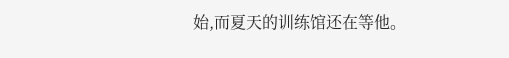始,而夏天的训练馆还在等他。